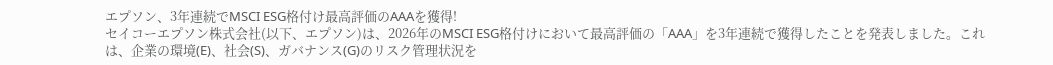エプソン、3年連続でMSCI ESG格付け最高評価のAAAを獲得!
セイコーエプソン株式会社(以下、エプソン)は、2026年のMSCI ESG格付けにおいて最高評価の「AAA」を3年連続で獲得したことを発表しました。これは、企業の環境(E)、社会(S)、ガバナンス(G)のリスク管理状況を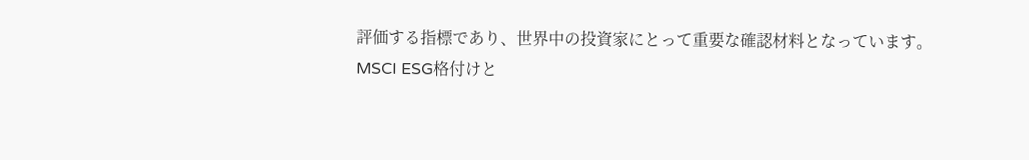評価する指標であり、世界中の投資家にとって重要な確認材料となっています。
MSCI ESG格付けと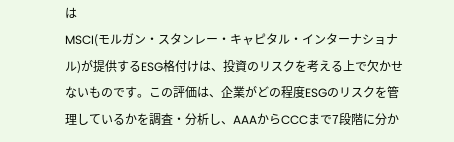は
MSCI(モルガン・スタンレー・キャピタル・インターナショナル)が提供するESG格付けは、投資のリスクを考える上で欠かせないものです。この評価は、企業がどの程度ESGのリスクを管理しているかを調査・分析し、AAAからCCCまで7段階に分か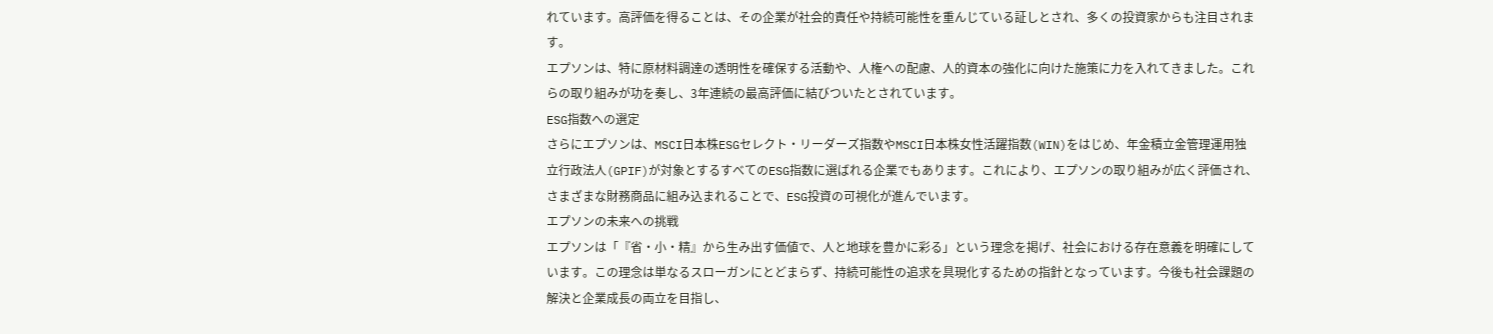れています。高評価を得ることは、その企業が社会的責任や持続可能性を重んじている証しとされ、多くの投資家からも注目されます。
エプソンは、特に原材料調達の透明性を確保する活動や、人権への配慮、人的資本の強化に向けた施策に力を入れてきました。これらの取り組みが功を奏し、3年連続の最高評価に結びついたとされています。
ESG指数への選定
さらにエプソンは、MSCI日本株ESGセレクト・リーダーズ指数やMSCI日本株女性活躍指数(WIN)をはじめ、年金積立金管理運用独立行政法人(GPIF)が対象とするすべてのESG指数に選ばれる企業でもあります。これにより、エプソンの取り組みが広く評価され、さまざまな財務商品に組み込まれることで、ESG投資の可視化が進んでいます。
エプソンの未来への挑戦
エプソンは「『省・小・精』から生み出す価値で、人と地球を豊かに彩る」という理念を掲げ、社会における存在意義を明確にしています。この理念は単なるスローガンにとどまらず、持続可能性の追求を具現化するための指針となっています。今後も社会課題の解決と企業成長の両立を目指し、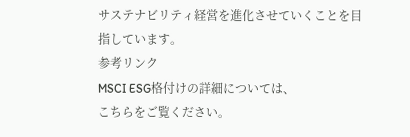サステナビリティ経営を進化させていくことを目指しています。
参考リンク
MSCI ESG格付けの詳細については、
こちらをご覧ください。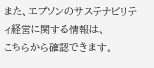また、エプソンのサステナビリティ経営に関する情報は、
こちらから確認できます。